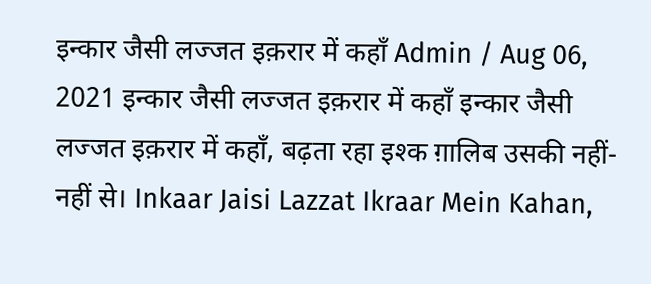इन्कार जैसी लज्जत इक़रार में कहाँ Admin / Aug 06, 2021 इन्कार जैसी लज्जत इक़रार में कहाँ इन्कार जैसी लज्जत इक़रार में कहाँ, बढ़ता रहा इश्क ग़ालिब उसकी नहीं-नहीं से। Inkaar Jaisi Lazzat Ikraar Mein Kahan,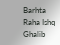Barhta Raha Ishq Ghalib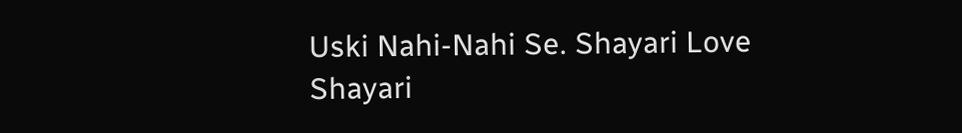Uski Nahi-Nahi Se. Shayari Love Shayari